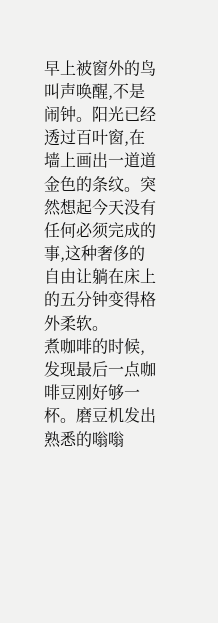早上被窗外的鸟叫声唤醒,不是闹钟。阳光已经透过百叶窗,在墙上画出一道道金色的条纹。突然想起今天没有任何必须完成的事,这种奢侈的自由让躺在床上的五分钟变得格外柔软。
煮咖啡的时候,发现最后一点咖啡豆刚好够一杯。磨豆机发出熟悉的嗡嗡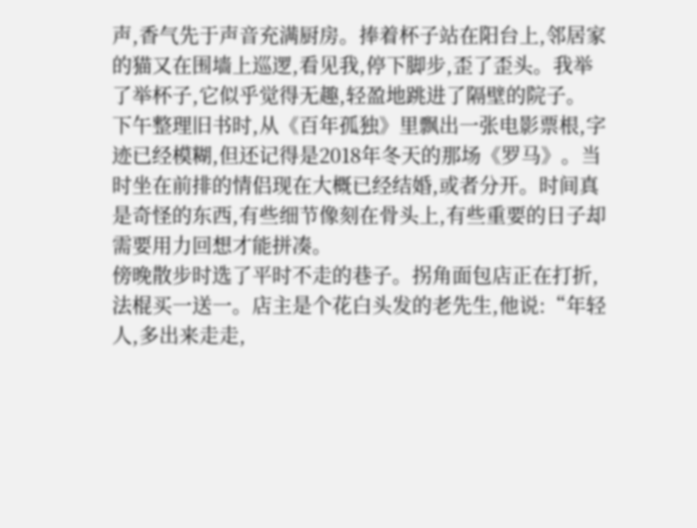声,香气先于声音充满厨房。捧着杯子站在阳台上,邻居家的猫又在围墙上巡逻,看见我,停下脚步,歪了歪头。我举了举杯子,它似乎觉得无趣,轻盈地跳进了隔壁的院子。
下午整理旧书时,从《百年孤独》里飘出一张电影票根,字迹已经模糊,但还记得是2018年冬天的那场《罗马》。当时坐在前排的情侣现在大概已经结婚,或者分开。时间真是奇怪的东西,有些细节像刻在骨头上,有些重要的日子却需要用力回想才能拼凑。
傍晚散步时选了平时不走的巷子。拐角面包店正在打折,法棍买一送一。店主是个花白头发的老先生,他说:“年轻人,多出来走走,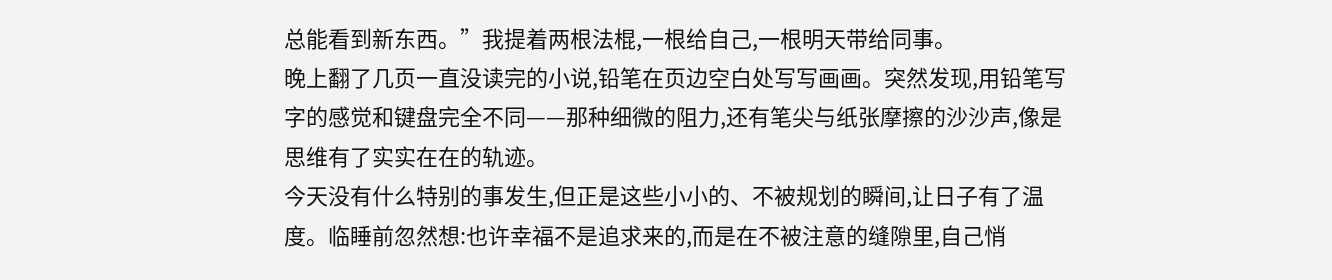总能看到新东西。”我提着两根法棍,一根给自己,一根明天带给同事。
晚上翻了几页一直没读完的小说,铅笔在页边空白处写写画画。突然发现,用铅笔写字的感觉和键盘完全不同——那种细微的阻力,还有笔尖与纸张摩擦的沙沙声,像是思维有了实实在在的轨迹。
今天没有什么特别的事发生,但正是这些小小的、不被规划的瞬间,让日子有了温度。临睡前忽然想:也许幸福不是追求来的,而是在不被注意的缝隙里,自己悄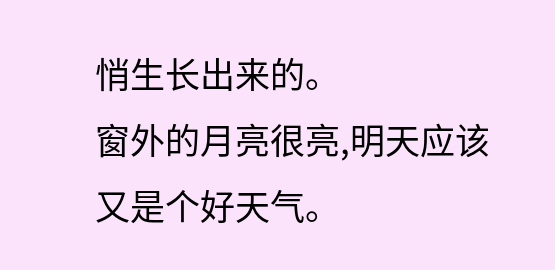悄生长出来的。
窗外的月亮很亮,明天应该又是个好天气。